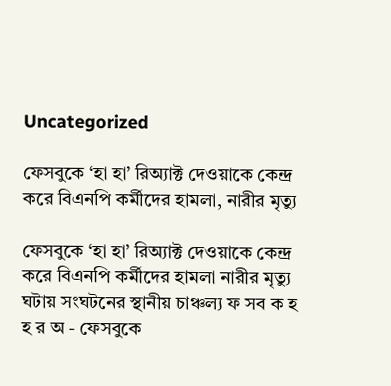Uncategorized

ফেসবুকে ‘হা হা’ রিঅ্যাক্ট দেওয়াকে কেন্দ্র করে বিএনপি কর্মীদের হামলা, নারীর মৃত্যু

ফেসবুকে ‘হা হা’ রিঅ্যাক্ট দেওয়াকে কেন্দ্র করে বিএনপি কর্মীদের হামলা নারীর মৃত্যু ঘটায় সংঘটনের স্থানীয় চাঞ্চল্য ফ সব ক হ হ র অ - ফেসবুকে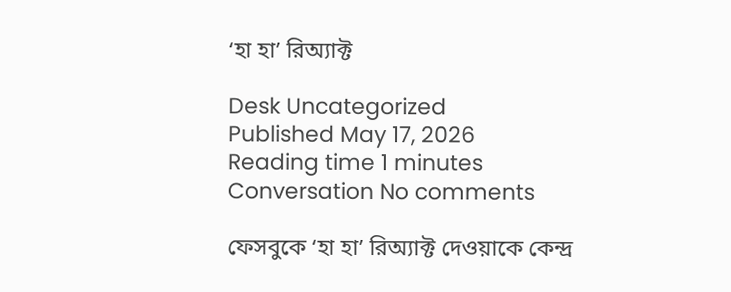‘হা হা’ রিঅ্যাক্ট

Desk Uncategorized
Published May 17, 2026
Reading time 1 minutes
Conversation No comments

ফেসবুকে ‘হা হা’ রিঅ্যাক্ট দেওয়াকে কেন্দ্র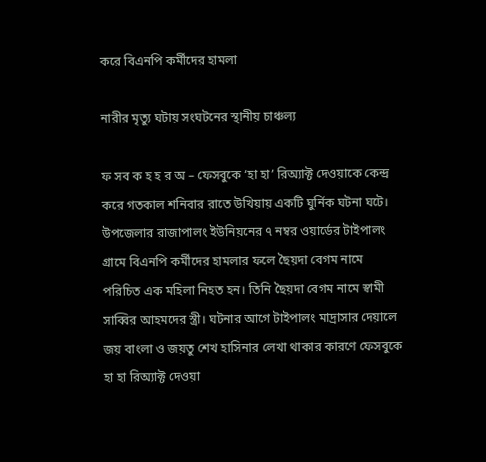করে বিএনপি কর্মীদের হামলা

নারীর মৃত্যু ঘটায় সংঘটনের স্থানীয় চাঞ্চল্য

ফ সব ক হ হ র অ – ফেসবুকে ‘হা হা’ রিঅ্যাক্ট দেওয়াকে কেন্দ্র করে গতকাল শনিবার রাতে উখিয়ায় একটি ঘুর্নিক ঘটনা ঘটে। উপজেলার রাজাপালং ইউনিয়নের ৭ নম্বর ওয়ার্ডের টাইপালং গ্রামে বিএনপি কর্মীদের হামলার ফলে ছৈয়দা বেগম নামে পরিচিত এক মহিলা নিহত হন। তিনি ছৈয়দা বেগম নামে স্বামী সাব্বির আহমদের স্ত্রী। ঘটনার আগে টাইপালং মাদ্রাসার দেয়ালে জয় বাংলা ও জয়তু শেখ হাসিনার লেখা থাকার কারণে ফেসবুকে হা হা রিঅ্যাক্ট দেওয়া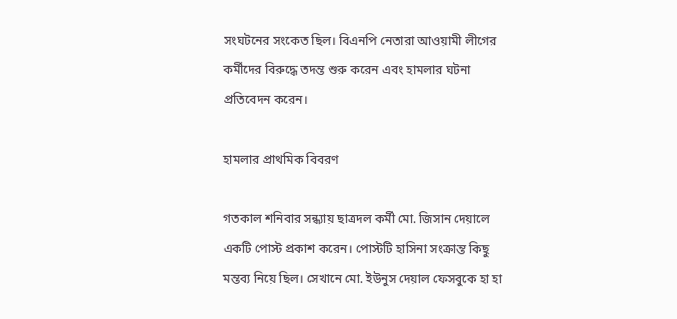সংঘটনের সংকেত ছিল। বিএনপি নেতারা আওয়ামী লীগের কর্মীদের বিরুদ্ধে তদন্ত শুরু করেন এবং হামলার ঘটনা প্রতিবেদন করেন।

হামলার প্রাথমিক বিবরণ

গতকাল শনিবার সন্ধ্যায় ছাত্রদল কর্মী মো. জিসান দেয়ালে একটি পোস্ট প্রকাশ করেন। পোস্টটি হাসিনা সংক্রান্ত কিছু মন্তব্য নিয়ে ছিল। সেখানে মো. ইউনুস দেয়াল ফেসবুকে হা হা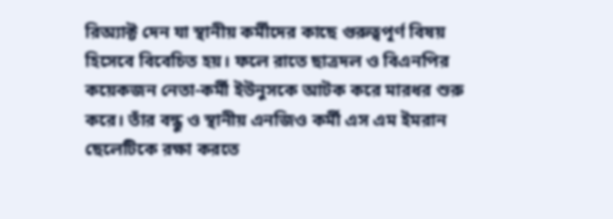রিঅ্যাক্ট দেন যা স্থানীয় কর্মীদের কাছে গুরুত্বপূর্ণ বিষয় হিসেবে বিবেচিত হয়। ফলে রাতে ছাত্রদল ও বিএনপির কয়েকজন নেতা-কর্মী ইউনুসকে আটক করে মারধর শুরু করে। তাঁর বন্ধু ও স্থানীয় এনজিও কর্মী এস এম ইমরান ছেলেটিকে রক্ষা করতে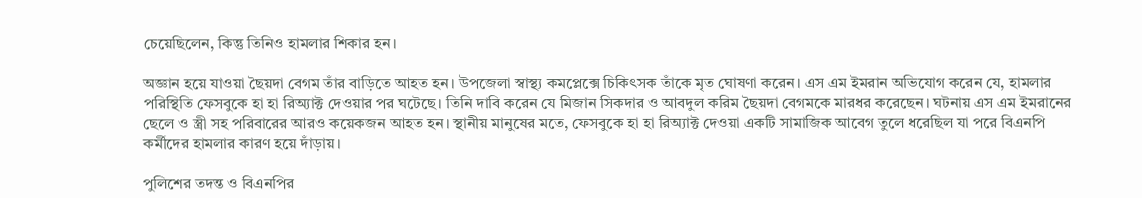চেয়েছিলেন, কিন্তু তিনিও হামলার শিকার হন।

অজ্ঞান হয়ে যাওয়া ছৈয়দা বেগম তাঁর বাড়িতে আহত হন। উপজেলা স্বাস্থ্য কমপ্লেক্সে চিকিৎসক তাঁকে মৃত ঘোষণা করেন। এস এম ইমরান অভিযোগ করেন যে, হামলার পরিস্থিতি ফেসবুকে হা হা রিঅ্যাক্ট দেওয়ার পর ঘটেছে। তিনি দাবি করেন যে মিজান সিকদার ও আবদুল করিম ছৈয়দা বেগমকে মারধর করেছেন। ঘটনায় এস এম ইমরানের ছেলে ও স্ত্রী সহ পরিবারের আরও কয়েকজন আহত হন। স্থানীয় মানুষের মতে, ফেসবুকে হা হা রিঅ্যাক্ট দেওয়া একটি সামাজিক আবেগ তুলে ধরেছিল যা পরে বিএনপি কর্মীদের হামলার কারণ হয়ে দাঁড়ায়।

পুলিশের তদন্ত ও বিএনপির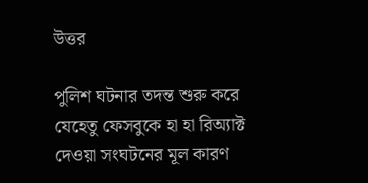উত্তর

পুলিশ ঘটনার তদন্ত শুরু করে যেহেতু ফেসবুকে হা হা রিঅ্যাক্ট দেওয়া সংঘটনের মূল কারণ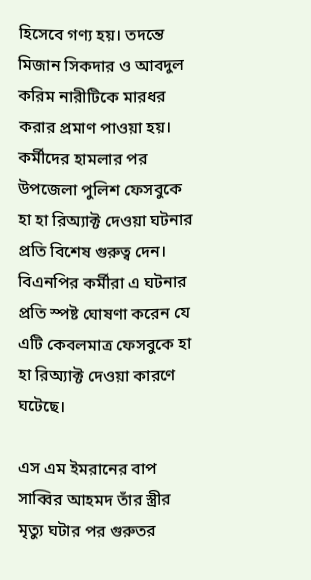হিসেবে গণ্য হয়। তদন্তে মিজান সিকদার ও আবদুল করিম নারীটিকে মারধর করার প্রমাণ পাওয়া হয়। কর্মীদের হামলার পর উপজেলা পুলিশ ফেসবুকে হা হা রিঅ্যাক্ট দেওয়া ঘটনার প্রতি বিশেষ গুরুত্ব দেন। বিএনপির কর্মীরা এ ঘটনার প্রতি স্পষ্ট ঘোষণা করেন যে এটি কেবলমাত্র ফেসবুকে হা হা রিঅ্যাক্ট দেওয়া কারণে ঘটেছে।

এস এম ইমরানের বাপ সাব্বির আহমদ তাঁর স্ত্রীর মৃত্যু ঘটার পর গুরুতর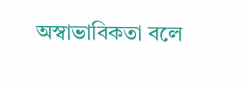অস্বাভাবিকতা বলে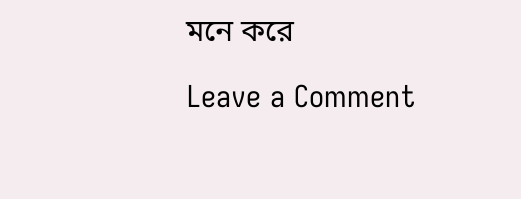মনে করে

Leave a Comment